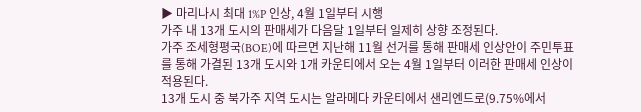▶ 마리나시 최대 1%P 인상, 4월 1일부터 시행
가주 내 13개 도시의 판매세가 다음달 1일부터 일제히 상향 조정된다.
가주 조세형평국(BOE)에 따르면 지난해 11월 선거를 통해 판매세 인상안이 주민투표를 통해 가결된 13개 도시와 1개 카운티에서 오는 4월 1일부터 이러한 판매세 인상이 적용된다.
13개 도시 중 북가주 지역 도시는 알라메다 카운티에서 샌리엔드로(9.75%에서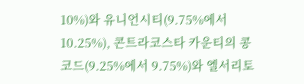10%)와 유니언시티(9.75%에서 10.25%), 콘트라코스타 카운티의 콩코드(9.25%에서 9.75%)와 엘서리토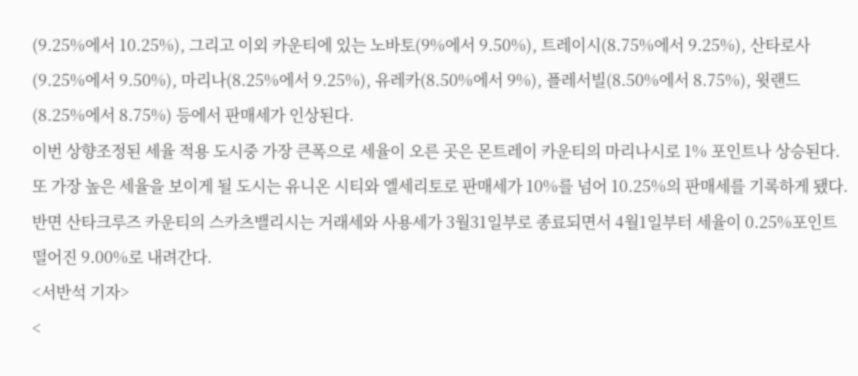(9.25%에서 10.25%), 그리고 이외 카운티에 있는 노바토(9%에서 9.50%), 트레이시(8.75%에서 9.25%), 산타로사(9.25%에서 9.50%), 마리나(8.25%에서 9.25%), 유레카(8.50%에서 9%), 플레서빌(8.50%에서 8.75%), 윗랜드(8.25%에서 8.75%) 등에서 판매세가 인상된다.
이번 상향조정된 세율 적용 도시중 가장 큰폭으로 세율이 오른 곳은 몬트레이 카운티의 마리나시로 1% 포인트나 상승된다.
또 가장 높은 세율을 보이게 될 도시는 유니온 시티와 엘세리토로 판매세가 10%를 넘어 10.25%의 판매세를 기록하게 됐다.
반면 산타크루즈 카운티의 스카츠밸리시는 거래세와 사용세가 3월31일부로 종료되면서 4월1일부터 세율이 0.25%포인트 떨어진 9.00%로 내려간다.
<서반석 기자>
<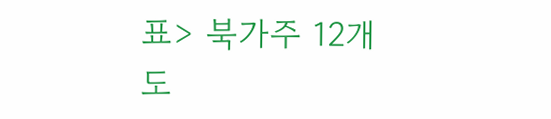표> 북가주 12개 도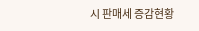시 판매세 증감현황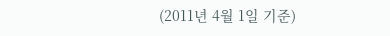(2011년 4월 1일 기준)